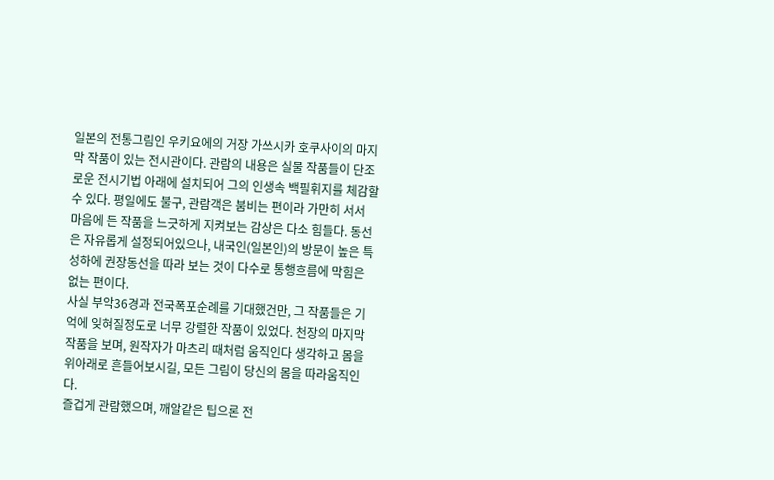일본의 전통그림인 우키요에의 거장 가쓰시카 호쿠사이의 마지막 작품이 있는 전시관이다. 관람의 내용은 실물 작품들이 단조로운 전시기법 아래에 설치되어 그의 인생속 백필휘지를 체감할 수 있다. 평일에도 불구, 관람객은 붐비는 편이라 가만히 서서 마음에 든 작품을 느긋하게 지켜보는 감상은 다소 힘들다. 동선은 자유롭게 설정되어있으나, 내국인(일본인)의 방문이 높은 특성하에 권장동선을 따라 보는 것이 다수로 통행흐름에 막힘은 없는 편이다.
사실 부악36경과 전국폭포순례를 기대했건만, 그 작품들은 기억에 잊혀질정도로 너무 강렬한 작품이 있었다. 천장의 마지막 작품을 보며, 원작자가 마츠리 때처럼 움직인다 생각하고 몸을 위아래로 흔들어보시길, 모든 그림이 당신의 몸을 따라움직인다.
즐겁게 관람했으며, 깨알같은 팁으론 전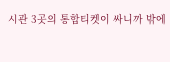시관 3곳의 통합티켓이 싸니까 밖에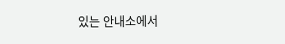있는 안내소에서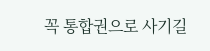꼭 통합권으로 사기길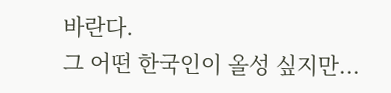바란다.
그 어떤 한국인이 올성 싶지만...